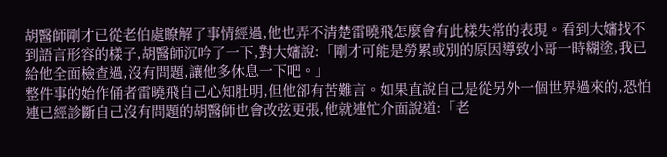胡醫師剛才已從老伯處瞭解了事情經過,他也弄不清楚雷曉飛怎麼會有此樣失常的表現。看到大嬸找不到語言形容的樣子,胡醫師沉吟了一下,對大嬸說:「剛才可能是勞累或別的原因導致小哥一時糊塗,我已給他全面檢查過,沒有問題,讓他多休息一下吧。」
整件事的始作俑者雷曉飛自己心知肚明,但他卻有苦難言。如果直說自己是從另外一個世界過來的,恐怕連已經診斷自己沒有問題的胡醫師也會改弦更張,他就連忙介面說道:「老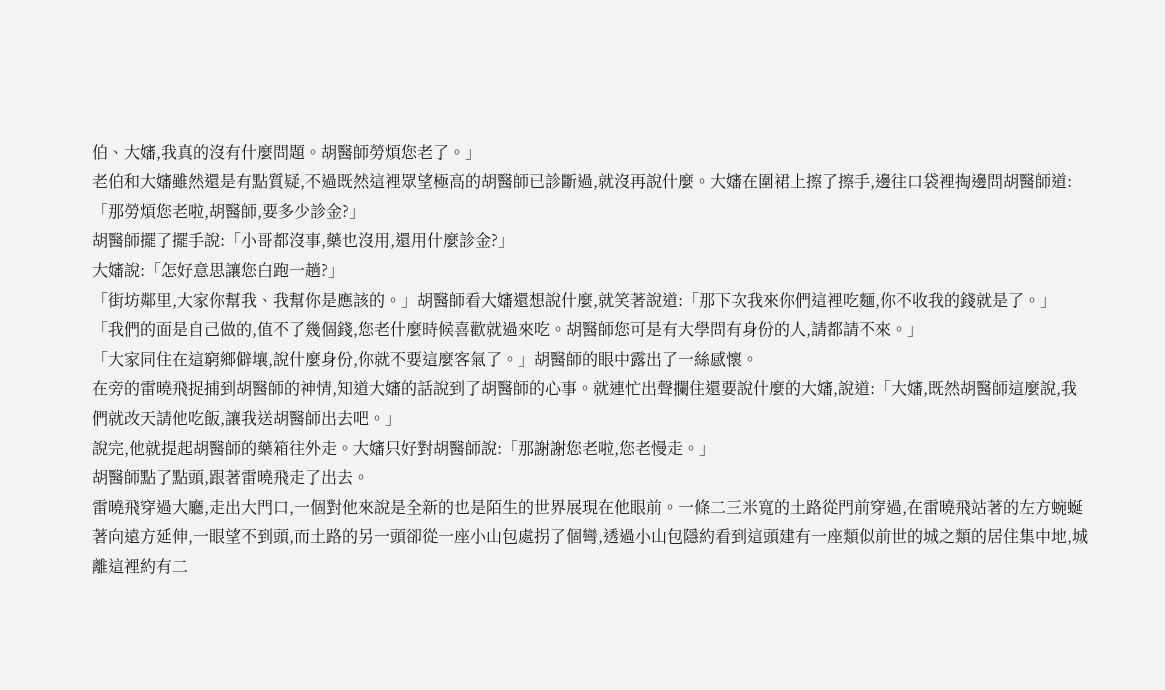伯、大嬸,我真的沒有什麼問題。胡醫師勞煩您老了。」
老伯和大嬸雖然還是有點質疑,不過既然這裡眾望極高的胡醫師已診斷過,就沒再說什麼。大嬸在圍裙上擦了擦手,邊往口袋裡掏邊問胡醫師道:「那勞煩您老啦,胡醫師,要多少診金?」
胡醫師擺了擺手說:「小哥都沒事,藥也沒用,還用什麼診金?」
大嬸說:「怎好意思讓您白跑一趟?」
「街坊鄰里,大家你幫我、我幫你是應該的。」胡醫師看大嬸還想說什麼,就笑著說道:「那下次我來你們這裡吃麵,你不收我的錢就是了。」
「我們的面是自己做的,值不了幾個錢,您老什麼時候喜歡就過來吃。胡醫師您可是有大學問有身份的人,請都請不來。」
「大家同住在這窮鄉僻壤,說什麼身份,你就不要這麼客氣了。」胡醫師的眼中露出了一絲感懷。
在旁的雷曉飛捉捕到胡醫師的神情,知道大嬸的話說到了胡醫師的心事。就連忙出聲攔住還要說什麼的大嬸,說道:「大嬸,既然胡醫師這麼說,我們就改天請他吃飯,讓我送胡醫師出去吧。」
說完,他就提起胡醫師的藥箱往外走。大嬸只好對胡醫師說:「那謝謝您老啦,您老慢走。」
胡醫師點了點頭,跟著雷曉飛走了出去。
雷曉飛穿過大廳,走出大門口,一個對他來說是全新的也是陌生的世界展現在他眼前。一條二三米寬的土路從門前穿過,在雷曉飛站著的左方蜿蜒著向遠方延伸,一眼望不到頭,而土路的另一頭卻從一座小山包處拐了個彎,透過小山包隱約看到這頭建有一座類似前世的城之類的居住集中地,城離這裡約有二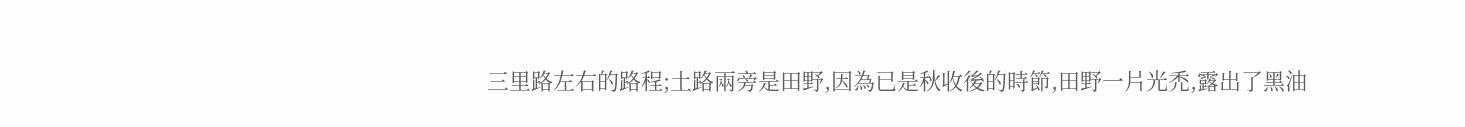三里路左右的路程;土路兩旁是田野,因為已是秋收後的時節,田野一片光禿,露出了黑油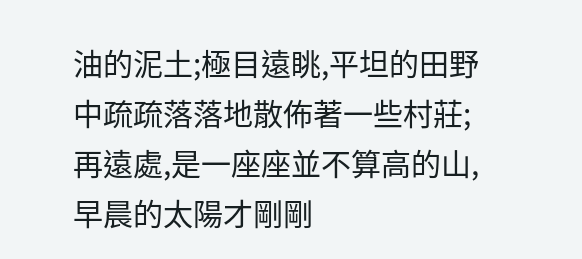油的泥土;極目遠眺,平坦的田野中疏疏落落地散佈著一些村莊;再遠處,是一座座並不算高的山,早晨的太陽才剛剛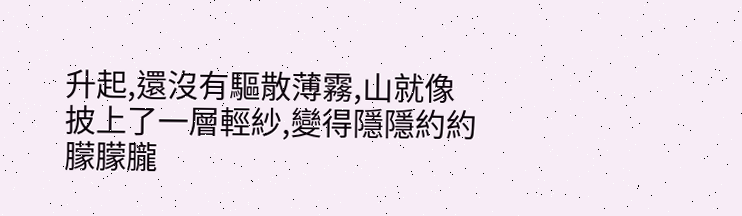升起,還沒有驅散薄霧,山就像披上了一層輕紗,變得隱隱約約朦朦朧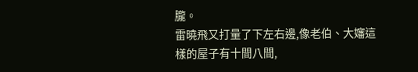朧。
雷曉飛又打量了下左右邊,像老伯、大嬸這樣的屋子有十間八間,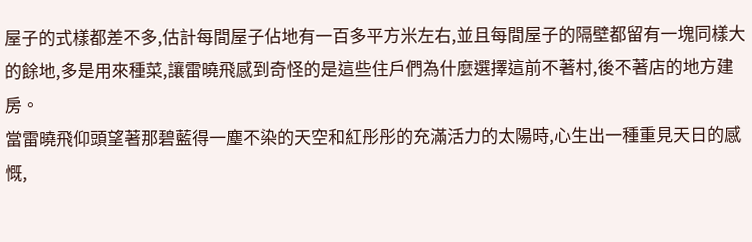屋子的式樣都差不多,估計每間屋子佔地有一百多平方米左右,並且每間屋子的隔壁都留有一塊同樣大的餘地,多是用來種菜,讓雷曉飛感到奇怪的是這些住戶們為什麼選擇這前不著村,後不著店的地方建房。
當雷曉飛仰頭望著那碧藍得一塵不染的天空和紅彤彤的充滿活力的太陽時,心生出一種重見天日的感慨,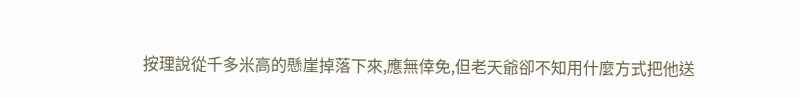按理說從千多米高的懸崖掉落下來,應無倖免,但老天爺卻不知用什麼方式把他送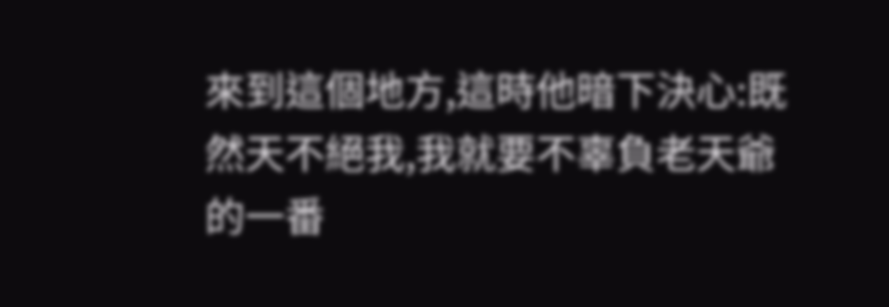來到這個地方,這時他暗下決心:既然天不絕我,我就要不辜負老天爺的一番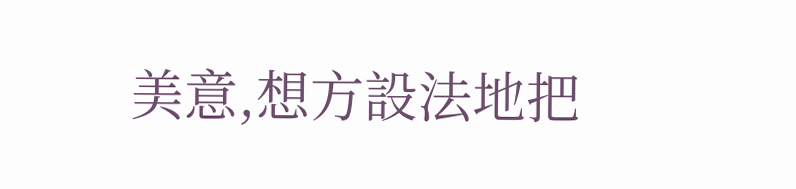美意,想方設法地把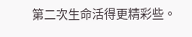第二次生命活得更精彩些。